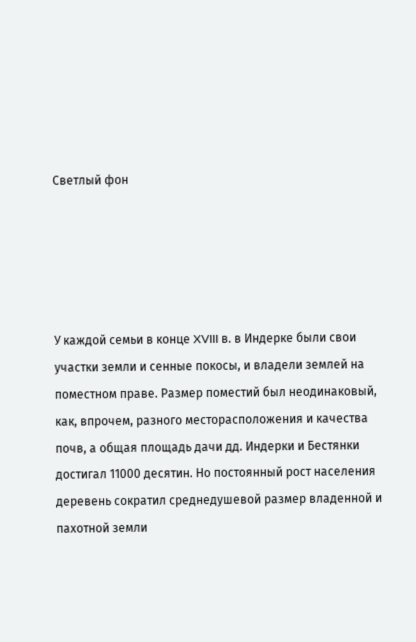Светлый фон





У каждой семьи в конце XVIII в. в Индерке были свои участки земли и сенные покосы, и владели землей на поместном праве. Размер поместий был неодинаковый, как, впрочем, разного месторасположения и качества почв, а общая площадь дачи дд. Индерки и Бестянки достигал 11000 десятин. Но постоянный рост населения деревень сократил среднедушевой размер владенной и пахотной земли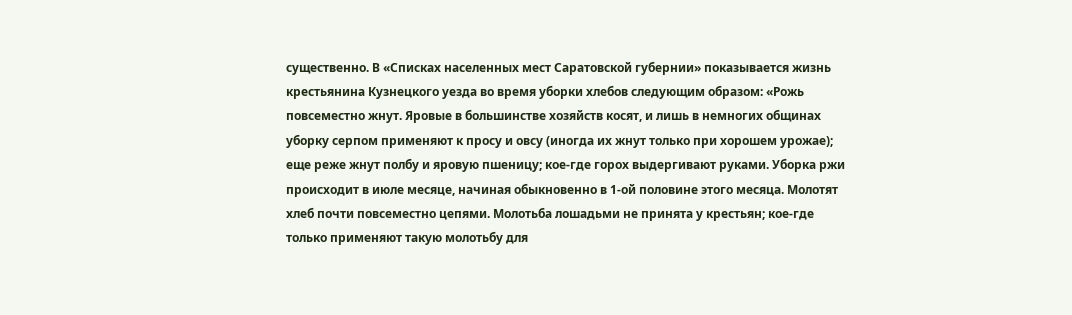существенно. В «Списках населенных мест Саратовской губернии» показывается жизнь крестьянина Кузнецкого уезда во время уборки хлебов следующим образом: «Рожь повсеместно жнут. Яровые в большинстве хозяйств косят, и лишь в немногих общинах уборку серпом применяют к просу и овсу (иногда их жнут только при хорошем урожае); еще реже жнут полбу и яровую пшеницу; кое-где горох выдергивают руками. Уборка ржи происходит в июле месяце, начиная обыкновенно в 1-ой половине этого месяца. Молотят хлеб почти повсеместно цепями. Молотьба лошадьми не принята у крестьян; кое-где только применяют такую молотьбу для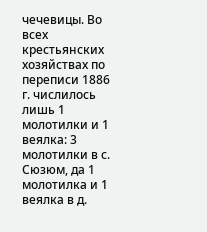чечевицы. Во всех крестьянских хозяйствах по переписи 1886 г. числилось лишь 1 молотилки и 1 веялка: 3 молотилки в с. Сюзюм, да 1 молотилка и 1 веялка в д.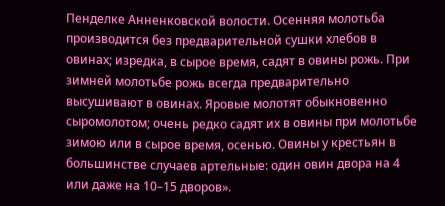Пенделке Анненковской волости. Осенняя молотьба производится без предварительной сушки хлебов в овинах; изредка, в сырое время, садят в овины рожь. При зимней молотьбе рожь всегда предварительно высушивают в овинах. Яровые молотят обыкновенно сыромолотом; очень редко садят их в овины при молотьбе зимою или в сырое время, осенью. Овины у крестьян в большинстве случаев артельные: один овин двора на 4 или даже на 10–15 дворов».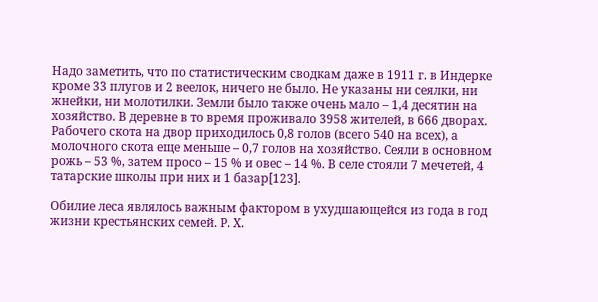Надо заметить, что по статистическим сводкам даже в 1911 г. в Индерке кроме 33 плугов и 2 веелок, ничего не было. Не указаны ни сеялки, ни жнейки, ни молотилки. Земли было также очень мало – 1,4 десятин на хозяйство. В деревне в то время проживало 3958 жителей, в 666 дворах. Рабочего скота на двор приходилось 0,8 голов (всего 540 на всех), а молочного скота еще меньше – 0,7 голов на хозяйство. Сеяли в основном рожь – 53 %, затем просо – 15 % и овес – 14 %. В селе стояли 7 мечетей, 4 татарские школы при них и 1 базар[123].

Обилие леса являлось важным фактором в ухудшающейся из года в год жизни крестьянских семей. Р. Х.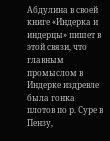Абдулина в своей книге «Индерка и индерцы» пишет в этой связи, что главным промыслом в Индерке издревле была гонка плотов по р. Суре в Пензу,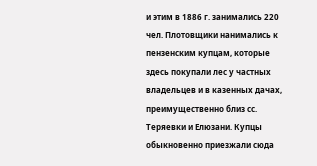и этим в 1886 г. занимались 220 чел. Плотовщики нанимались к пензенским купцам, которые здесь покупали лес у частных владельцев и в казенных дачах, преимущественно близ сс. Теряевки и Елюзани. Купцы обыкновенно приезжали сюда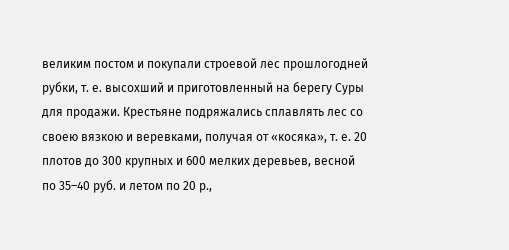великим постом и покупали строевой лес прошлогодней рубки, т. е. высохший и приготовленный на берегу Суры для продажи. Крестьяне подряжались сплавлять лес со своею вязкою и веревками, получая от «косяка», т. е. 20 плотов до 300 крупных и 600 мелких деревьев, весной по 35–40 руб. и летом по 20 р.,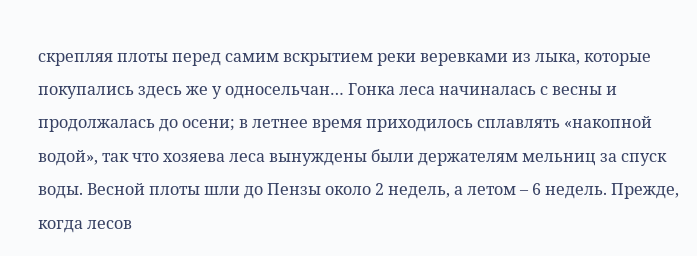скрепляя плоты перед самим вскрытием реки веревками из лыка, которые покупались здесь же у односельчан… Гонка леса начиналась с весны и продолжалась до осени; в летнее время приходилось сплавлять «накопной водой», так что хозяева леса вынуждены были держателям мельниц за спуск воды. Весной плоты шли до Пензы около 2 недель, а летом – 6 недель. Прежде, когда лесов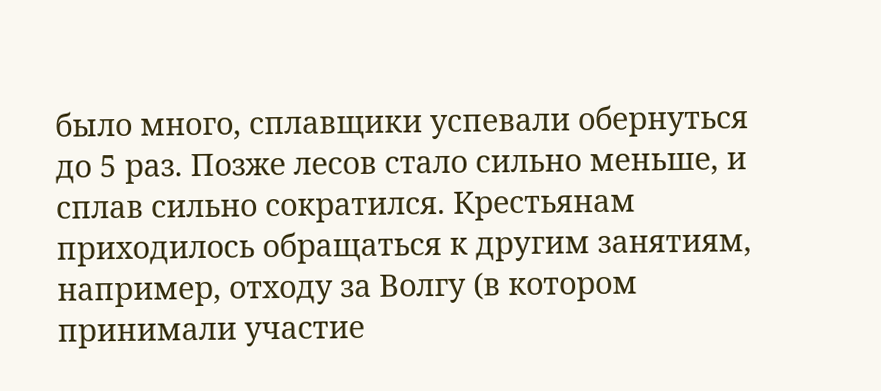было много, сплавщики успевали обернуться до 5 раз. Позже лесов стало сильно меньше, и сплав сильно сократился. Крестьянам приходилось обращаться к другим занятиям, например, отходу за Волгу (в котором принимали участие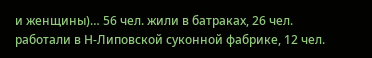и женщины)… 56 чел. жили в батраках, 26 чел. работали в Н-Липовской суконной фабрике, 12 чел.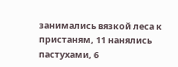занимались вязкой леса к пристаням, 11 нанялись пастухами, 6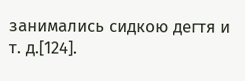занимались сидкою дегтя и т. д.[124].